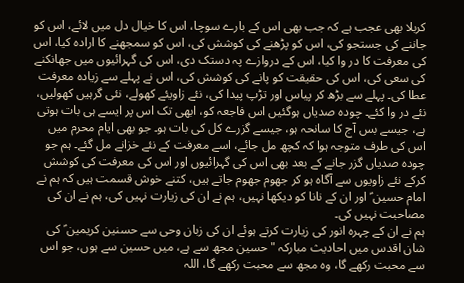کربلا بھی عجب ہے کہ جب بھی اس کے بارے سوچا، اس کا خیال دل میں لائے، اس کو جاننے کی جستجو کی، اس کو پڑھنے کی کوشش کی، اس کو سمجھنے کا ارادہ کیا، اس کی معرفت کا در وا کیا، اس کے دروازے پہ دستک دی، اس کی گہرائیوں میں جھانکنے کی سعی کی، اس کی حقیقت کو پانے کی کوشش کی، اس نے پہلے سے زیادہ معرفت عطا کی۔ پہلے سے بڑھ کر پیاس اور تڑپ پیدا کی، نئے زاویئے کھولے، نئی گرہیں کھولیں، نئے در وا کئے۔ چودہ صدیاں ہوگئیں اس فاجعہ کو، ابھی تک اس پر ایسے ہی بات ہوتی ہے، جیسے بس آج کا سانحہ ہو، جیسے گزرے کل کی بات ہو۔ جو بھی ایام محرم میں اس کی طرف متوجہ ہوا کہ کچھ مل جائے، اسے معرفت کے نئے خزانے مل گئے۔ ہم جو چودہ صدیاں گزر جانے کے بعد بھی اس کی گہرائیوں اور اس کی معرفت کی کوشش کرکے نئے زاویوں سے آگاہ ہو کر جھوم جھوم جاتے ہیں، کتنے خوش قسمت ہیں کہ ہم نے امام حسین ؑ اور ان کے نانا کو دیکھا نہیں، ہم نے ان کی زیارت نہیں کی، ہم نے ان کی مصاحبت نہیں کی۔
ہم نے ان کے چہرہ انور کی زیارت کرتے ہوئے ان کی زبان وحی سے حسنین کریمین ؑ کی شان اقدس میں احادیث مبارکہ "حسین مجھ سے ہے، میں حسین سے ہوں، جو اس سے محبت رکھے گا، وہ مجھ سے محبت رکھے گا، اللہ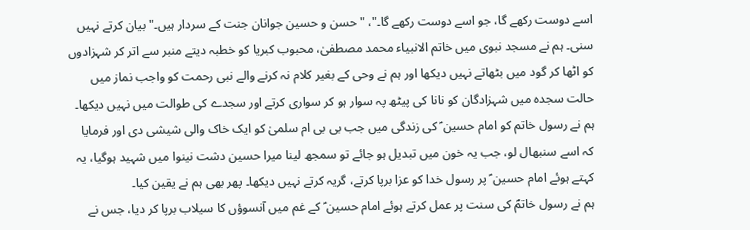اسے دوست رکھے گا، جو اسے دوست رکھے گا۔"، "حسن و حسین جوانان جنت کے سردار ہیں۔" بیان کرتے نہیں سنی۔ ہم نے مسجد نبوی میں خاتم الانبیاء محمد مصطفیٰ، محبوب کبریا کو خطبہ دیتے منبر سے اتر کر شہزادوں کو اٹھا کر گود میں بٹھاتے نہیں دیکھا اور ہم نے وحی کے بغیر کلام نہ کرنے والے نبی رحمت کو واجب نماز میں حالت سجدہ میں شہزادگان کو نانا کی پیٹھ پہ سوار ہو کر سواری کرتے اور سجدے کی طوالت میں نہیں دیکھا۔ ہم نے رسول خاتم کو امام حسین ؑ کی زندگی میں جب بی بی ام سلمیٰ کو ایک خاک والی شیشی دی اور فرمایا کہ اسے سنبھال لو، جب یہ خون میں تبدیل ہو جائے تو سمجھ لینا میرا حسین دشت نینوا میں شہید ہوگیا، یہ کہتے ہوئے امام حسین ؑ پر رسول خدا کو عزا برپا کرتے، گریہ کرتے نہیں دیکھا۔ پھر بھی ہم نے یقین کیا۔
ہم نے رسول خاتمؐ کی سنت پر عمل کرتے ہوئے امام حسین ؑ کے غم میں آنسوؤں کا سیلاب برپا کر دیا، جس نے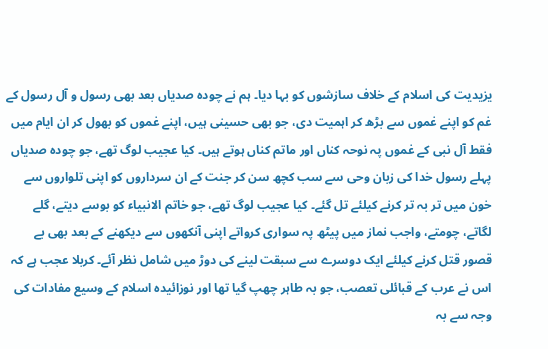یزیدیت کی اسلام کے خلاف سازشوں کو بہا دیا۔ ہم نے چودہ صدیاں بعد بھی رسول و آل رسول کے غم کو اپنے غموں سے بڑھ کر اہمیت دی، جو بھی حسینی ہیں، اپنے غموں کو بھول کر ان ایام میں فقط آل نبی کے غموں پہ نوحہ کناں اور ماتم کناں ہوتے ہیں۔ کیا عجیب لوگ تھے، جو چودہ صدیاں پہلے رسول خدا کی زبان وحی سے سب کچھ سن کر جنت کے ان سرداروں کو اپنی تلواروں سے خون میں تر بہ تر کرنے کیلئے تل گئے۔ کیا عجیب لوگ تھے، جو خاتم الانبیاء کو بوسے دیتے، گلے لگاتے، چومتے، واجب نماز میں پیٹھ پہ سواری کرواتے اپنی آنکھوں سے دیکھنے کے بعد بھی بے قصور قتل کرنے کیلئے ایک دوسرے سے سبقت لینے کی دوڑ میں شامل نظر آئے۔ کربلا عجب ہے کہ اس نے عرب کے قبائلی تعصب، جو بہ طاہر چھپ گیا تھا اور نوزائیدہ اسلام کے وسیع مفادات کی وجہ سے بہ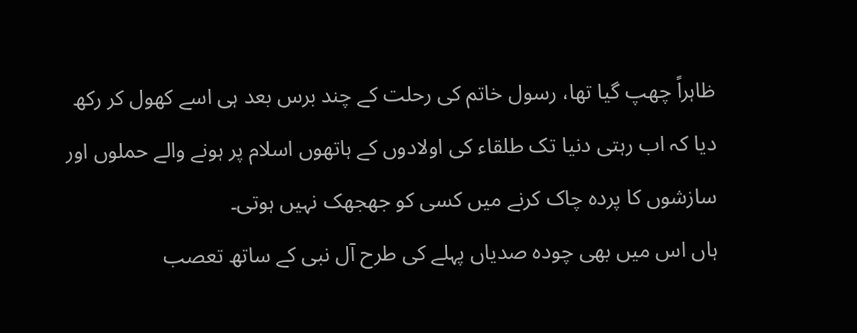ظاہراً چھپ گیا تھا، رسول خاتم کی رحلت کے چند برس بعد ہی اسے کھول کر رکھ دیا کہ اب رہتی دنیا تک طلقاء کی اولادوں کے ہاتھوں اسلام پر ہونے والے حملوں اور سازشوں کا پردہ چاک کرنے میں کسی کو جھجھک نہیں ہوتی۔
ہاں اس میں بھی چودہ صدیاں پہلے کی طرح آل نبی کے ساتھ تعصب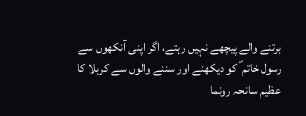برتنے والے پیچھے نہیں رہتے، اگر اپنی آنکھوں سے رسول خاتم ؐ کو دیکھنے اور سننے والوں سے کربلا کا عظیم سانحہ رونما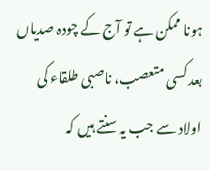ہونا ممکن ہے تو آج کے چودہ صدیاں بعد کسی متعصب، ناصبی طلقاء کی اولاد سے جب یہ سنتے ہیں کہ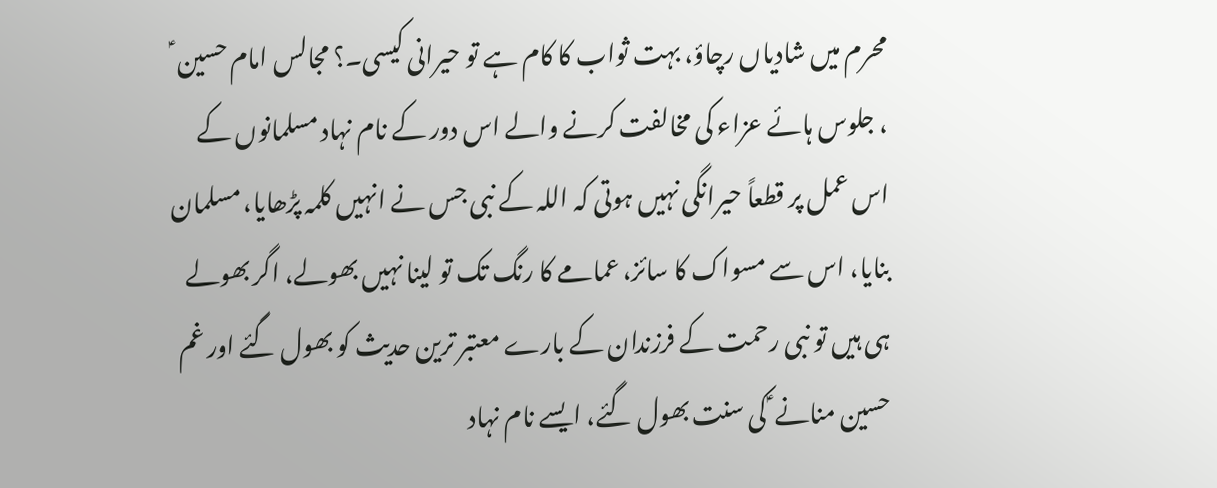محرم میں شادیاں رچاؤ، بہت ثواب کا کام ہے تو حیرانی کیسی۔؟ مجالس امام حسین ؑ ، جلوس ہائے عزاء کی مخالفت کرنے والے اس دور کے نام نہاد مسلمانوں کے اس عمل پر قطعاً حیرانگی نہیں ہوتی کہ اللہ کے نبی جس نے انہیں کلمہ پڑھایا، مسلمان بنایا، اس سے مسواک کا سائز، عمامے کا رنگ تک تو لینا نہیں بھولے، اگر بھولے ہی ہیں تو نبی رحمت کے فرزندان کے بارے معتبر ترین حدیث کو بھول گئے اور غم حسین منانے ؑ کی سنت بھول گئے، ایسے نام نہاد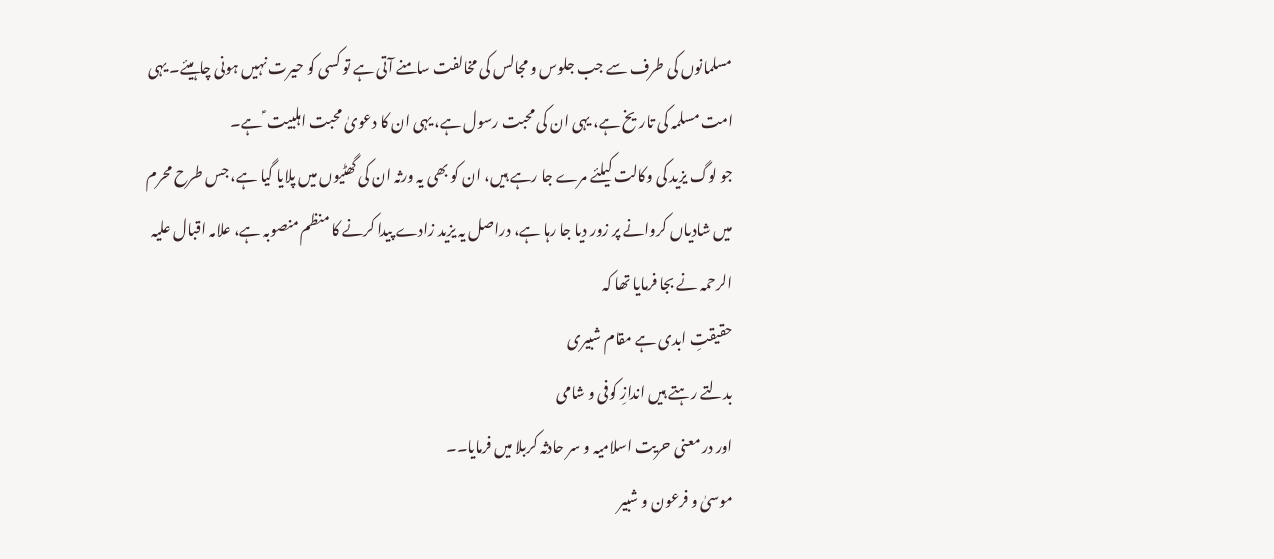مسلمانوں کی طرف سے جب جلوس و مجالس کی مخالفت سامنے آتی ہے تو کسی کو حیرت نہیں ہونی چاہیئے۔ یہی امت مسلمہ کی تاریخ ہے، یہی ان کی محبت رسول ہے، یہی ان کا دعویٰ محبت اہلبیت ؑ ہے۔
جو لوگ یزید کی وکالت کیلئے مرے جا رہے ہیں، ان کو بھی یہ ورثہ ان کی گھٹیوں میں پلایا گیا ہے، جس طرح محرم میں شادیاں کروانے پر زور دیا جا رہا ہے، دراصل یہ یزید زادے پیدا کرنے کا منظم منصوبہ ہے، علامہ اقبال علیہ الرحمہ نے بجا فرمایا تھا کہ
حقیقتِ ابدی ہے مقام شبیری
بدلتے رہتے ہیں اندازِ کوفی و شامی
اور در معنی حریت اسلامیہ و سر حادثہ کربلا میں فرمایا۔۔
موسیٰ و فرعون و شبیر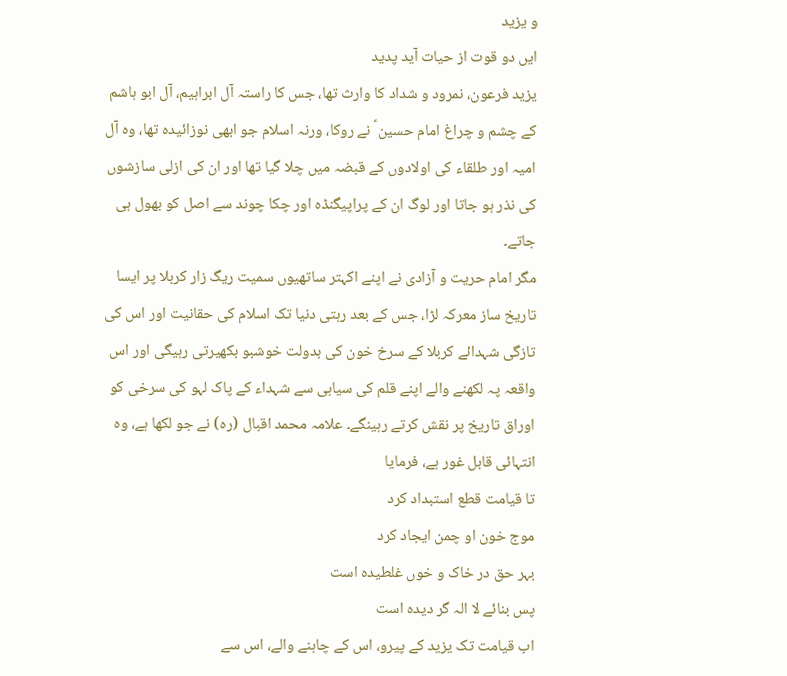و یزید
ایں دو قوت از حیات آید پدید
یزید فرعون، نمرود و شداد کا وارث تھا، جس کا راستہ آل ابراہیم، آل ابو ہاشم کے چشم و چراغ امام حسین ؑ نے روکا، ورنہ اسلام جو ابھی نوزائیدہ تھا، وہ آل امیہ اور طلقاء کی اولادوں کے قبضہ میں چلا گیا تھا اور ان کی ازلی سازشوں کی نذر ہو جاتا اور لوگ ان کے پراپیگنڈہ اور چکا چوند سے اصل کو بھول ہی جاتے۔
مگر امام حریت و آزادی نے اپنے اکہتر ساتھیوں سمیت ریگ زار کربلا پر ایسا تاریخ ساز معرکہ لڑا، جس کے بعد رہتی دنیا تک اسلام کی حقانیت اور اس کی تازگی شہدائے کربلا کے سرخ خون کی بدولت خوشبو بکھیرتی رہیگی اور اس واقعہ پہ لکھنے والے اپنے قلم کی سیاہی سے شہداء کے پاک لہو کی سرخی کو اوراق تاریخ پر نقش کرتے رہینگے۔ علامہ محمد اقبال (رہ) نے جو لکھا ہے، وہ انتہائی قابل غور ہے، فرمایا
تا قیامت قطع استبداد کرد
موج خون او چمن ایجاد کرد
بہر حق در خاک و خوں غلطیدہ است
پس بنائے لا الہ گر دیدہ است
اب قیامت تک یزید کے پیرو، اس کے چاہنے والے، اس سے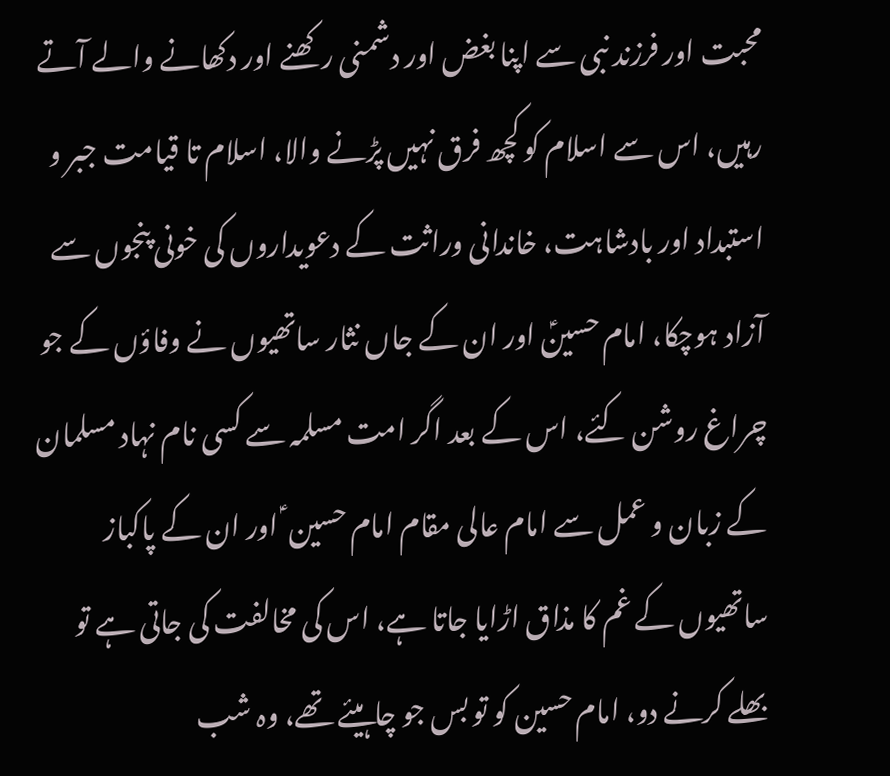محبت اور فرزند نبی سے اپنا بغض اور دشمنی رکھنے اور دکھانے والے آتے رہیں، اس سے اسلام کو کچھ فرق نہیں پڑنے والا، اسلام تا قیامت جبر و استبداد اور بادشاہت، خاندانی وراثت کے دعویداروں کی خونی پنجوں سے آزاد ہوچکا، امام حسینؑ اور ان کے جاں نثار ساتھیوں نے وفاؤں کے جو چراغ روشن کئے، اس کے بعد اگر امت مسلمہ سے کسی نام نہاد مسلمان کے زبان و عمل سے امام عالی مقام امام حسین ؑ اور ان کے پاکباز ساتھیوں کے غم کا مذاق اڑایا جاتا ہے، اس کی مخالفت کی جاتی ہے تو بھلے کرنے دو، امام حسین کو تو بس جو چاہیئے تھے، وہ شب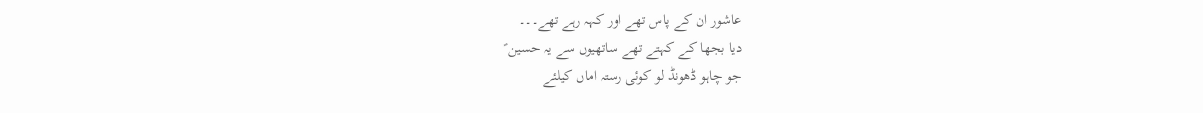عاشور ان کے پاس تھے اور کہہ رہے تھے۔۔۔
دیا بجھا کے کہتے تھے ساتھیوں سے یہ حسین ؑ
جو چاہو ڈھونڈ لو کوئی رستہ اماں کیلئے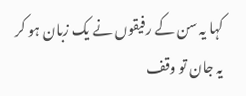کہا یہ سن کے رفیقوں نے یک زبان ہو کر
یہ جان تو وقف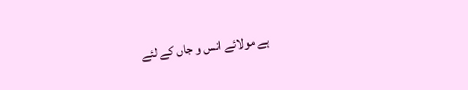ہے مولائے انس و جاں کے لئے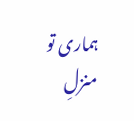ہماری تو منزلِ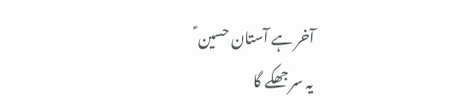آخر ہے آستان حسین ؑ
یہ سر جھکے گا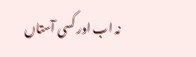نہ اب اور کسی آستاں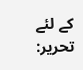کے لئے
تحریر: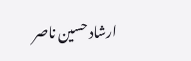ارشاد حسین ناصر